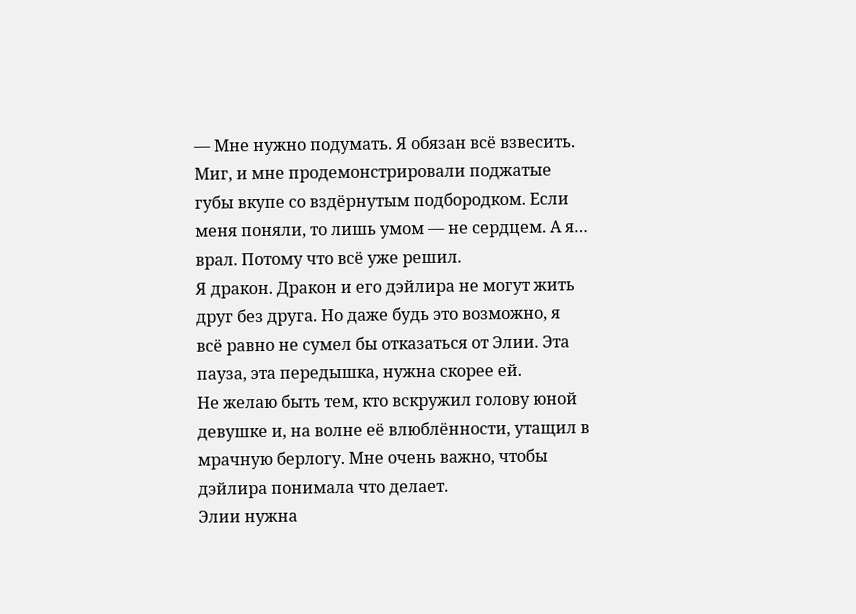— Мне нужно подумать. Я обязан всё взвесить.
Миг, и мне продемонстрировали поджатые губы вкупе со вздёрнутым подбородком. Если меня поняли, то лишь умом — не сердцем. А я… врал. Потому что всё уже решил.
Я дракон. Дракон и его дэйлира не могут жить друг без друга. Но даже будь это возможно, я всё равно не сумел бы отказаться от Элии. Эта пауза, эта передышка, нужна скорее ей.
Не желаю быть тем, кто вскружил голову юной девушке и, на волне её влюблённости, утащил в мрачную берлогу. Мне очень важно, чтобы дэйлира понимала что делает.
Элии нужна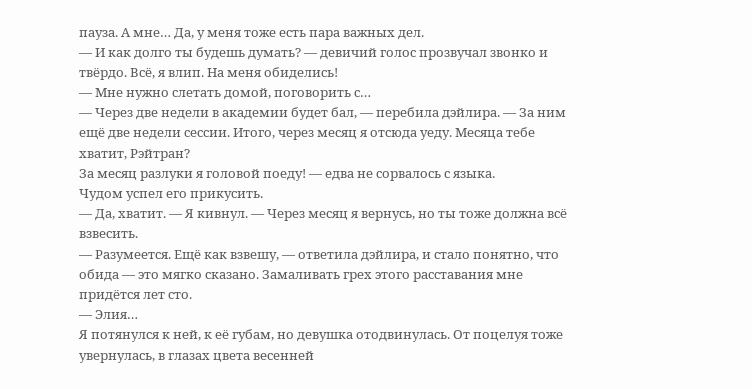пауза. А мне… Да, у меня тоже есть пара важных дел.
— И как долго ты будешь думать? — девичий голос прозвучал звонко и твёрдо. Всё, я влип. На меня обиделись!
— Мне нужно слетать домой, поговорить с…
— Через две недели в академии будет бал, — перебила дэйлира. — За ним ещё две недели сессии. Итого, через месяц я отсюда уеду. Месяца тебе хватит, Рэйтран?
За месяц разлуки я головой поеду! — едва не сорвалось с языка.
Чудом успел его прикусить.
— Да, хватит. — Я кивнул. — Через месяц я вернусь, но ты тоже должна всё взвесить.
— Разумеется. Ещё как взвешу, — ответила дэйлира, и стало понятно, что обида — это мягко сказано. Замаливать грех этого расставания мне придётся лет сто.
— Элия…
Я потянулся к ней, к её губам, но девушка отодвинулась. От поцелуя тоже увернулась, в глазах цвета весенней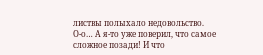листвы полыхало недовольство.
О-о… А я-то уже поверил, что самое сложное позади! И что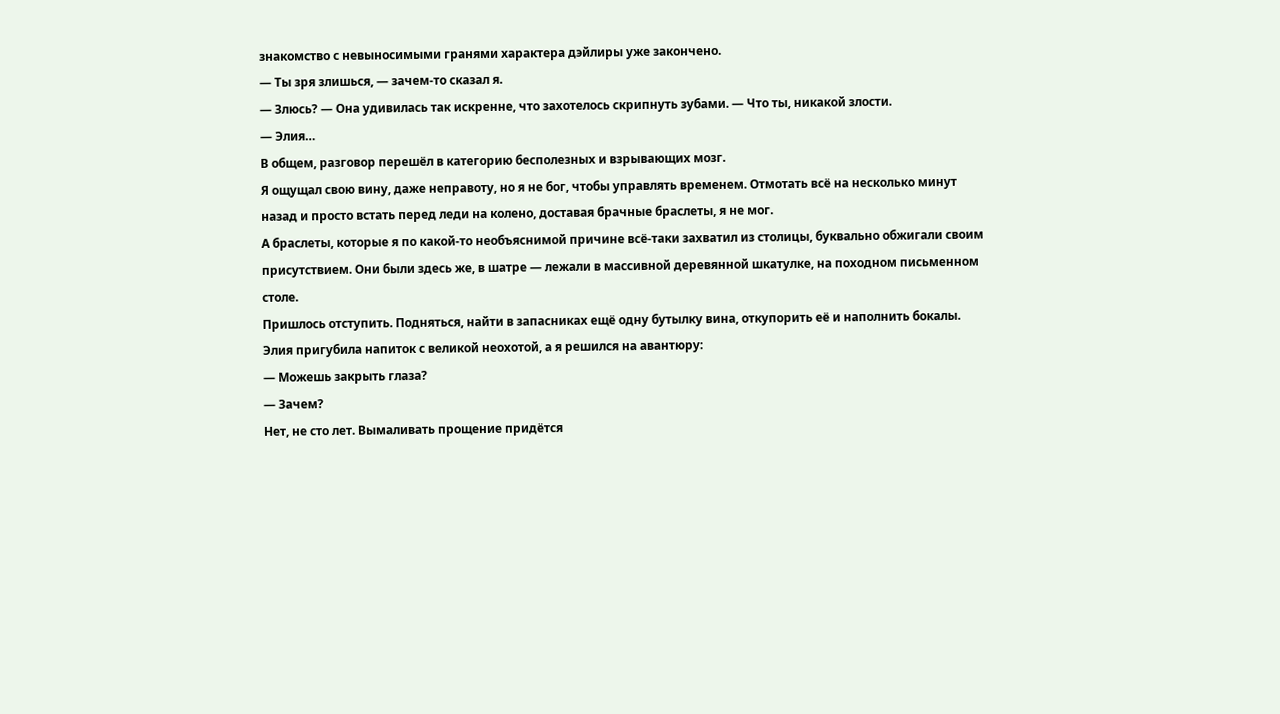знакомство с невыносимыми гранями характера дэйлиры уже закончено.
— Ты зря злишься, — зачем-то сказал я.
— Злюсь? — Она удивилась так искренне, что захотелось скрипнуть зубами. — Что ты, никакой злости.
— Элия…
В общем, разговор перешёл в категорию бесполезных и взрывающих мозг.
Я ощущал свою вину, даже неправоту, но я не бог, чтобы управлять временем. Отмотать всё на несколько минут назад и просто встать перед леди на колено, доставая брачные браслеты, я не мог.
А браслеты, которые я по какой-то необъяснимой причине всё-таки захватил из столицы, буквально обжигали своим присутствием. Они были здесь же, в шатре — лежали в массивной деревянной шкатулке, на походном письменном столе.
Пришлось отступить. Подняться, найти в запасниках ещё одну бутылку вина, откупорить её и наполнить бокалы. Элия пригубила напиток с великой неохотой, а я решился на авантюру:
— Можешь закрыть глаза?
— Зачем?
Нет, не сто лет. Вымаливать прощение придётся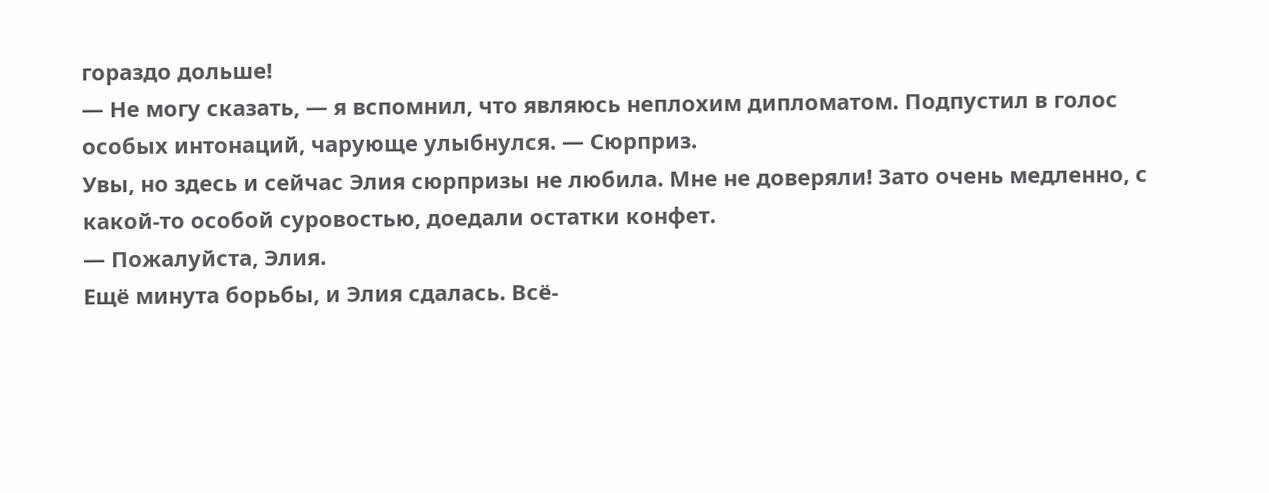гораздо дольше!
— Не могу сказать, — я вспомнил, что являюсь неплохим дипломатом. Подпустил в голос особых интонаций, чарующе улыбнулся. — Сюрприз.
Увы, но здесь и сейчас Элия сюрпризы не любила. Мне не доверяли! Зато очень медленно, с какой-то особой суровостью, доедали остатки конфет.
— Пожалуйста, Элия.
Ещё минута борьбы, и Элия сдалась. Всё-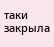таки закрыла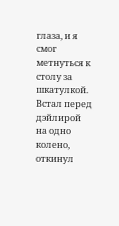глаза, и я смог метнуться к столу за шкатулкой. Встал перед дэйлирой на одно колено, откинул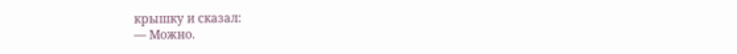крышку и сказал:
— Можно.